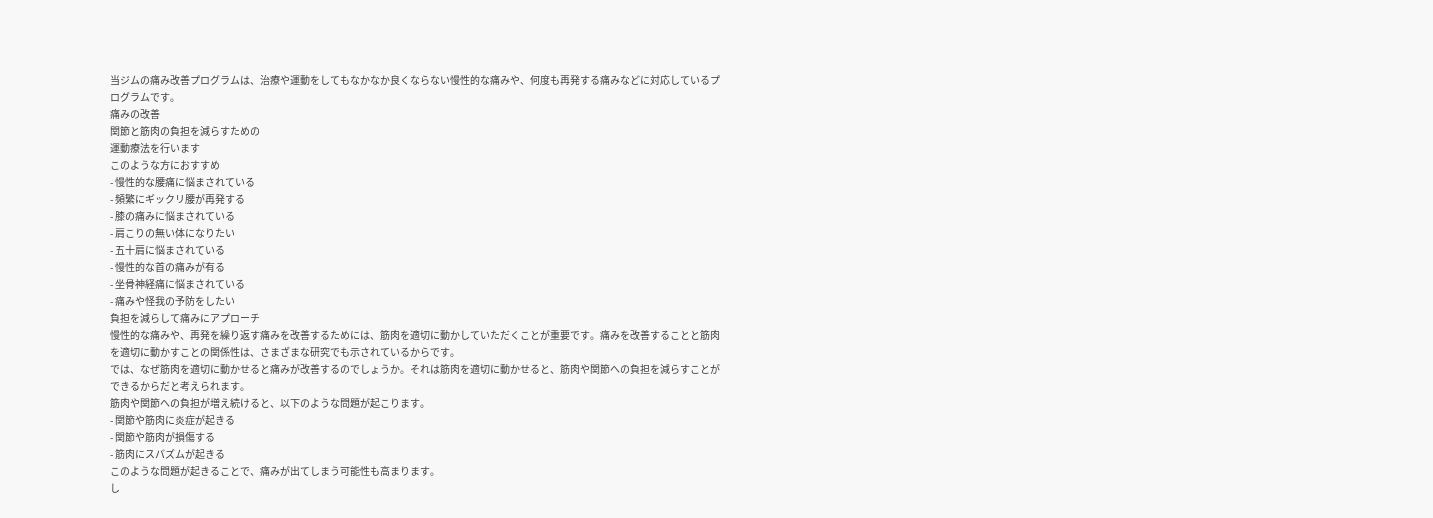当ジムの痛み改善プログラムは、治療や運動をしてもなかなか良くならない慢性的な痛みや、何度も再発する痛みなどに対応しているプログラムです。
痛みの改善
関節と筋肉の負担を減らすための
運動療法を行います
このような方におすすめ
- 慢性的な腰痛に悩まされている
- 頻繁にギックリ腰が再発する
- 膝の痛みに悩まされている
- 肩こりの無い体になりたい
- 五十肩に悩まされている
- 慢性的な首の痛みが有る
- 坐骨神経痛に悩まされている
- 痛みや怪我の予防をしたい
負担を減らして痛みにアプローチ
慢性的な痛みや、再発を繰り返す痛みを改善するためには、筋肉を適切に動かしていただくことが重要です。痛みを改善することと筋肉を適切に動かすことの関係性は、さまざまな研究でも示されているからです。
では、なぜ筋肉を適切に動かせると痛みが改善するのでしょうか。それは筋肉を適切に動かせると、筋肉や関節への負担を減らすことができるからだと考えられます。
筋肉や関節への負担が増え続けると、以下のような問題が起こります。
- 関節や筋肉に炎症が起きる
- 関節や筋肉が損傷する
- 筋肉にスパズムが起きる
このような問題が起きることで、痛みが出てしまう可能性も高まります。
し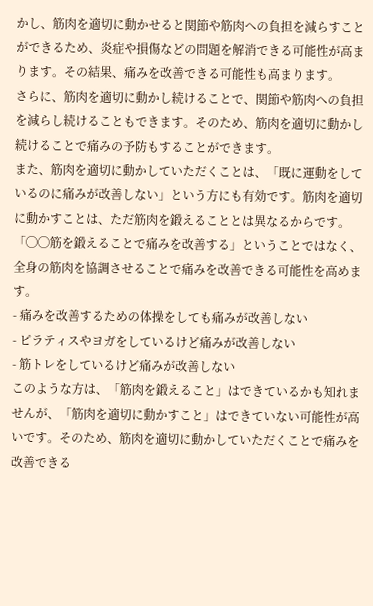かし、筋肉を適切に動かせると関節や筋肉への負担を減らすことができるため、炎症や損傷などの問題を解消できる可能性が高まります。その結果、痛みを改善できる可能性も高まります。
さらに、筋肉を適切に動かし続けることで、関節や筋肉への負担を減らし続けることもできます。そのため、筋肉を適切に動かし続けることで痛みの予防もすることができます。
また、筋肉を適切に動かしていただくことは、「既に運動をしているのに痛みが改善しない」という方にも有効です。筋肉を適切に動かすことは、ただ筋肉を鍛えることとは異なるからです。「◯◯筋を鍛えることで痛みを改善する」ということではなく、全身の筋肉を協調させることで痛みを改善できる可能性を高めます。
- 痛みを改善するための体操をしても痛みが改善しない
- ピラティスやヨガをしているけど痛みが改善しない
- 筋トレをしているけど痛みが改善しない
このような方は、「筋肉を鍛えること」はできているかも知れませんが、「筋肉を適切に動かすこと」はできていない可能性が高いです。そのため、筋肉を適切に動かしていただくことで痛みを改善できる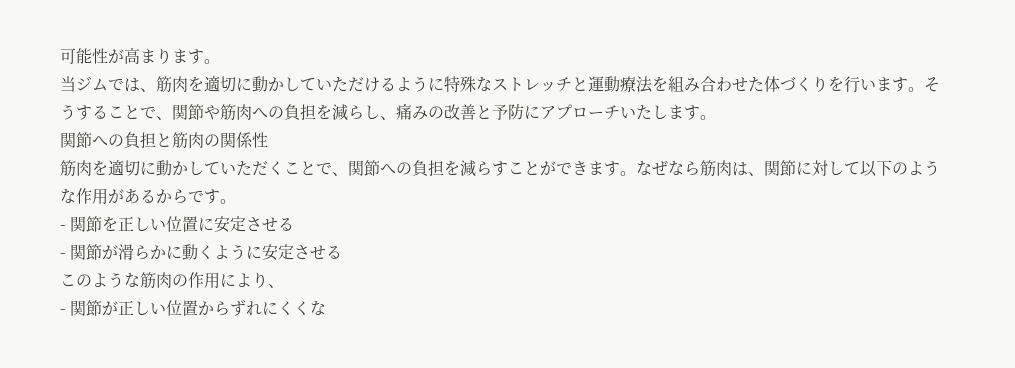可能性が高まります。
当ジムでは、筋肉を適切に動かしていただけるように特殊なストレッチと運動療法を組み合わせた体づくりを行います。そうすることで、関節や筋肉への負担を減らし、痛みの改善と予防にアプローチいたします。
関節への負担と筋肉の関係性
筋肉を適切に動かしていただくことで、関節への負担を減らすことができます。なぜなら筋肉は、関節に対して以下のような作用があるからです。
- 関節を正しい位置に安定させる
- 関節が滑らかに動くように安定させる
このような筋肉の作用により、
- 関節が正しい位置からずれにくくな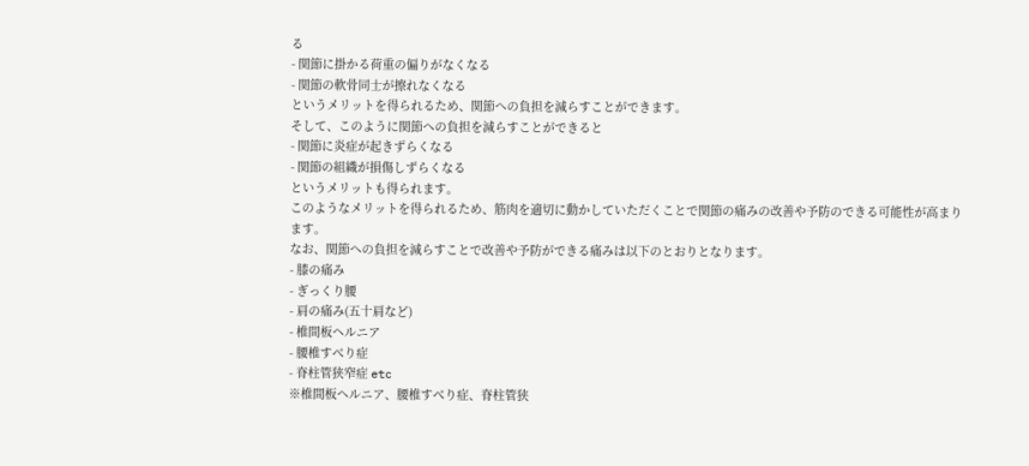る
- 関節に掛かる荷重の偏りがなくなる
- 関節の軟骨同士が擦れなくなる
というメリットを得られるため、関節への負担を減らすことができます。
そして、このように関節への負担を減らすことができると
- 関節に炎症が起きずらくなる
- 関節の組織が損傷しずらくなる
というメリットも得られます。
このようなメリットを得られるため、筋肉を適切に動かしていただくことで関節の痛みの改善や予防のできる可能性が高まります。
なお、関節への負担を減らすことで改善や予防ができる痛みは以下のとおりとなります。
- 膝の痛み
- ぎっくり腰
- 肩の痛み(五十肩など)
- 椎間板ヘルニア
- 腰椎すべり症
- 脊柱管狭窄症 etc
※椎間板ヘルニア、腰椎すべり症、脊柱管狭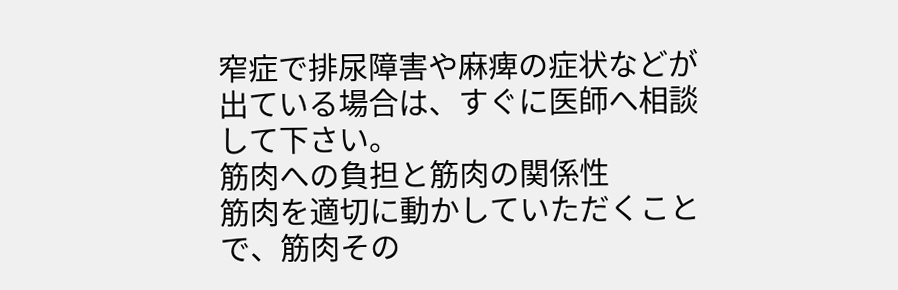窄症で排尿障害や麻痺の症状などが出ている場合は、すぐに医師へ相談して下さい。
筋肉への負担と筋肉の関係性
筋肉を適切に動かしていただくことで、筋肉その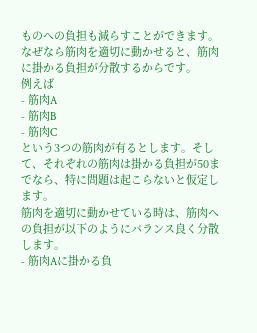ものへの負担も減らすことができます。なぜなら筋肉を適切に動かせると、筋肉に掛かる負担が分散するからです。
例えば
- 筋肉A
- 筋肉B
- 筋肉C
という3つの筋肉が有るとします。そして、それぞれの筋肉は掛かる負担が50までなら、特に問題は起こらないと仮定します。
筋肉を適切に動かせている時は、筋肉への負担が以下のようにバランス良く分散します。
- 筋肉Aに掛かる負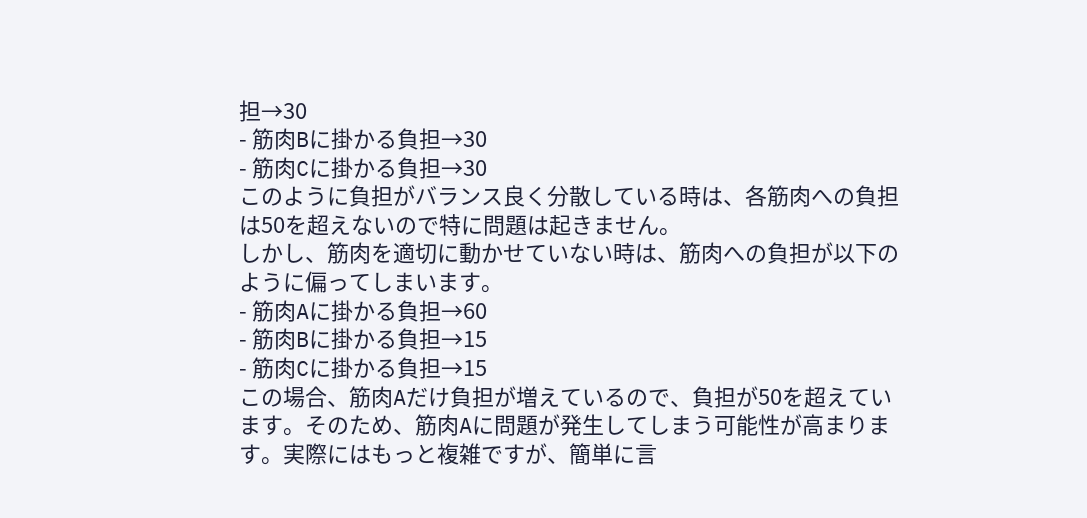担→30
- 筋肉Bに掛かる負担→30
- 筋肉Cに掛かる負担→30
このように負担がバランス良く分散している時は、各筋肉への負担は50を超えないので特に問題は起きません。
しかし、筋肉を適切に動かせていない時は、筋肉への負担が以下のように偏ってしまいます。
- 筋肉Aに掛かる負担→60
- 筋肉Bに掛かる負担→15
- 筋肉Cに掛かる負担→15
この場合、筋肉Aだけ負担が増えているので、負担が50を超えています。そのため、筋肉Aに問題が発生してしまう可能性が高まります。実際にはもっと複雑ですが、簡単に言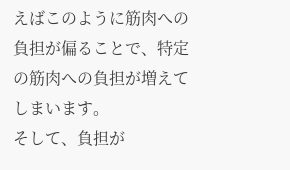えばこのように筋肉への負担が偏ることで、特定の筋肉への負担が増えてしまいます。
そして、負担が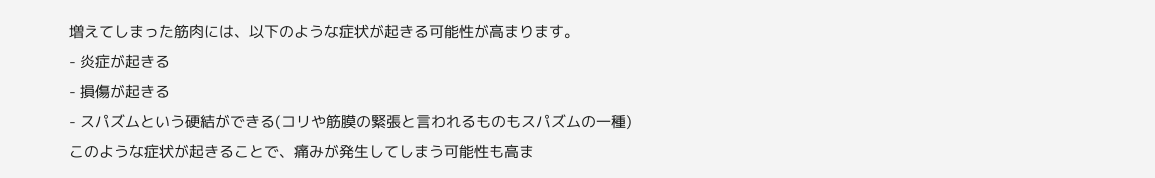増えてしまった筋肉には、以下のような症状が起きる可能性が高まります。
- 炎症が起きる
- 損傷が起きる
- スパズムという硬結ができる(コリや筋膜の緊張と言われるものもスパズムの一種)
このような症状が起きることで、痛みが発生してしまう可能性も高ま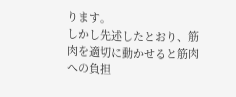ります。
しかし先述したとおり、筋肉を適切に動かせると筋肉への負担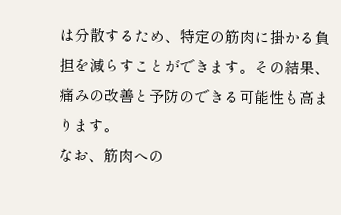は分散するため、特定の筋肉に掛かる負担を減らすことができます。その結果、痛みの改善と予防のできる可能性も高まります。
なお、筋肉への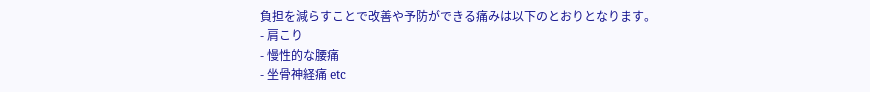負担を減らすことで改善や予防ができる痛みは以下のとおりとなります。
- 肩こり
- 慢性的な腰痛
- 坐骨神経痛 etc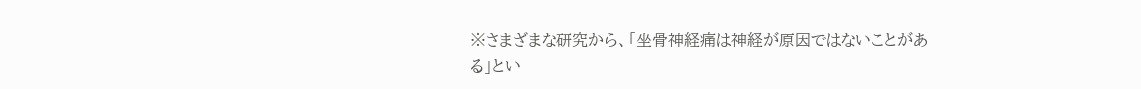※さまざまな研究から、「坐骨神経痛は神経が原因ではないことがある」とい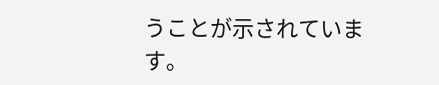うことが示されています。